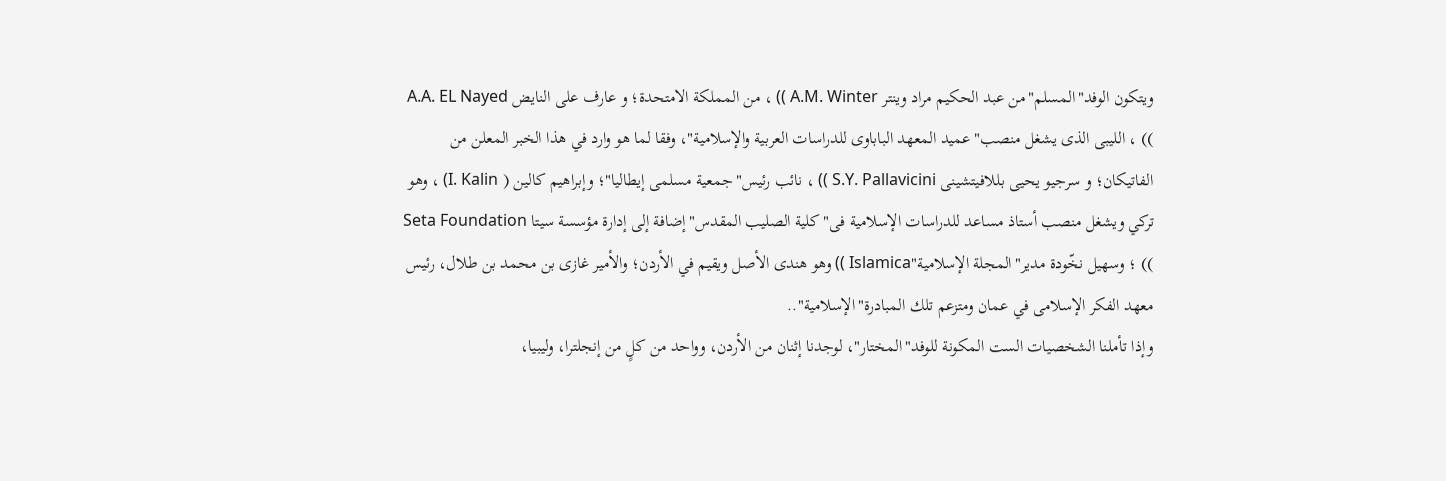ويتكون الوفد"المسلم"من عبد الحكيم مراد وينتر A.M. Winter )) ، من المملكة الامتحدة؛ و عارف على النايض A.A. EL Nayed )) ، الليبى الذى يشغل منصب"عميد المعهد الباباوى للدراسات العربية والإسلامية"، وفقا لما هو وارد في هذا الخبر المعلن من الفاتيكان؛ و سرجيو يحيى بللافيتشينى S.Y. Pallavicini )) ، نائب رئيس"جمعية مسلمى إيطاليا"؛ وإبراهيم كالين ( I. Kalin) ، وهو تركي ويشغل منصب أستاذ مساعد للدراسات الإسلامية فى"كلية الصليب المقدس"إضافة إلى إدارة مؤسسة سيتا Seta Foundation )) ؛ وسهيل نخّودة مدير"المجلة الإسلامية"Islamica )) وهو هندى الأصل ويقيم في الأردن؛ والأمير غازى بن محمد بن طلال، رئيس معهد الفكر الإسلامى في عمان ومتزعم تلك المبادرة"الإسلامية"..
وإذا تأملنا الشخصيات الست المكونة للوفد"المختار"، لوجدنا إثنان من الأردن، وواحد من كلٍ من إنجلترا، وليبيا،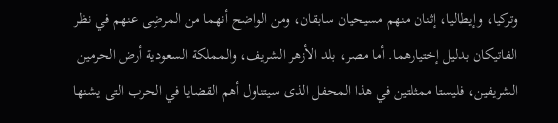وتركيا، وإيطاليا، إثنان منهم مسيحيان سابقان، ومن الواضح أنهما من المرضِى عنهم في نظر الفاتيكان بدليل إختيارهما. أما مصر، بلد الأزهر الشريف، والمملكة السعودية أرض الحرمين الشريفين، فليستا ممثلتين في هذا المحفل الذى سيتناول أهم القضايا في الحرب التى يشنها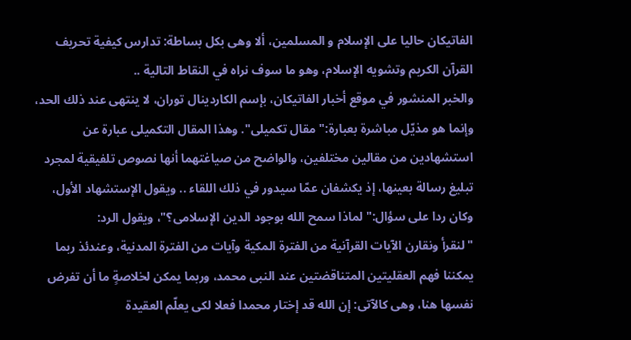الفاتيكان حاليا على الإسلام و المسلمين، ألا وهى بكل بساطة: تدارس كيفية تحريف القرآن الكريم وتشويه الإسلام، وهو ما سوف نراه في النقاط التالية ..
والخبر المنشور في موقع أخبار الفاتيكان، بإسم الكاردينال توران، لا ينتهى عند ذلك الحد، وإنما هو مذيّل مباشرة بعبارة:"مقال تكميلى". وهذا المقال التكميلى عبارة عن استشهادين من مقالين مختلفين، والواضح من صياغتهما أنها نصوص تلفيقية لمجرد تبليغ رسالة بعينها، إذ يكشفان عمّا سيدور في ذلك اللقاء .. ويقول الإستشهاد الأول، وكان ردا على سؤال:"لماذا سمح الله بوجود الدين الإسلامى؟"، ويقول الرد:
"لنقرأ ونقارن الآيات القرآنية من الفترة المكية وآيات من الفترة المدنية، وعندئذ ربما يمكننا فهم العقليتين المتناقضتين عند النبى محمد، وربما يمكن لخلاصةٍ ما أن تفرض نفسها هنا، وهى كالآتى: إن الله قد إختار محمدا فعلا لكى يعلّم العقيدة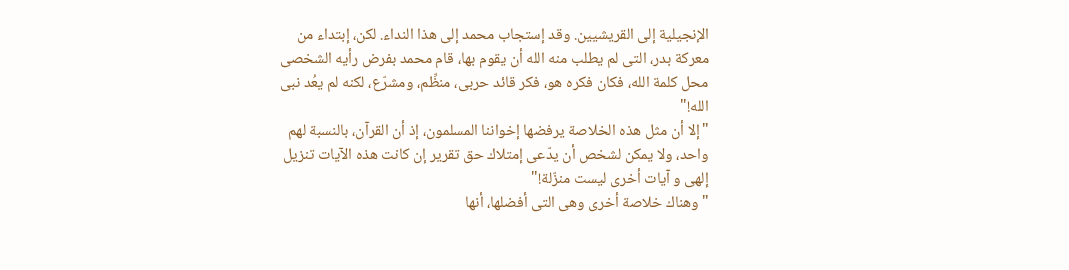الإنجيلية إلى القريشيين. وقد إستجاب محمد إلى هذا النداء. لكن، إبتداء من معركة بدر، التى لم يطلب منه الله أن يقوم بها، قام محمد بفرض رأيه الشخصى محل كلمة الله، فكان فكره هو، فكر قائد حربى، منظِّم، ومشرّع، لكنه لم يعُد نبى الله!"
"إلا أن مثل هذه الخلاصة يرفضها إخواننا المسلمون، إذ أن القرآن، بالنسبة لهم واحد، ولا يمكن لشخص أن يدّعى إمتلاك حق تقرير إن كانت هذه الآيات تنزيل إلهى و آيات أخرى ليست منزّلة!"
"وهناك خلاصة أخرى وهى التى أفضلها، أنها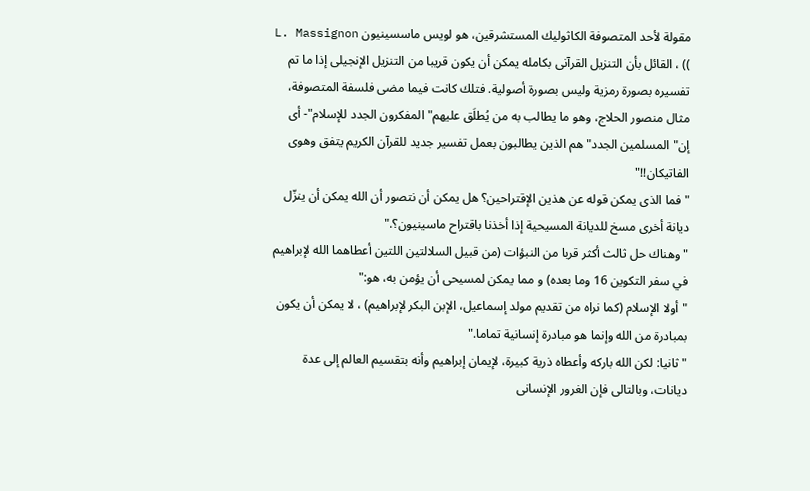مقولة لأحد المتصوفة الكاثوليك المستشرقين، هو لويس ماسسينيون L. Massignon )) ، القائل بأن التنزيل القرآنى بكامله يمكن أن يكون قريبا من التنزيل الإنجيلى إذا ما تم تفسيره بصورة رمزية وليس بصورة أصولية. فتلك كانت فيما مضى فلسفة المتصوفة، مثال منصور الحلاج، وهو ما يطالب به من يُطلَق عليهم"المفكرون الجدد للإسلام"- أى إن"المسلمين الجدد"هم الذين يطالبون بعمل تفسير جديد للقرآن الكريم يتفق وهوى الفاتيكان!!"
"فما الذى يمكن قوله عن هذين الإقتراحين؟ هل يمكن أن نتصور أن الله يمكن أن ينزّل ديانة أخرى مسخ للديانة المسيحية إذا أخذنا باقتراح ماسينيون؟."
"وهناك حل ثالث أكثر قربا من النبؤات (من قبيل السلالتين اللتين أعطاهما الله لإبراهيم في سفر التكوين 16 وما بعده) و مما يمكن لمسيحى أن يؤمن به، هو:"
"أولا الإسلام (كما نراه من تقديم مولد إسماعيل، الإبن البكر لإبراهيم) ، لا يمكن أن يكون بمبادرة من الله وإنما هو مبادرة إنسانية تماما."
"ثانيا: لكن الله باركه وأعطاه ذرية كبيرة، لإيمان إبراهيم وأنه بتقسيم العالم إلى عدة ديانات، وبالتالى فإن الغرور الإنسانى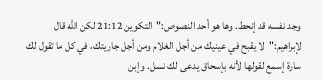وجد نفسه قد إنحط. وها هو أحد النصوص:"التكوين 21:12 لكن الله قال لإبراهيم:"لا يقبح في عينيك من أجل الغلام ومن أجل جاريتك، في كل ما تقول لك سارة إسمع لقولها لأنه بإسحاق يدعى لك نسل. وإبن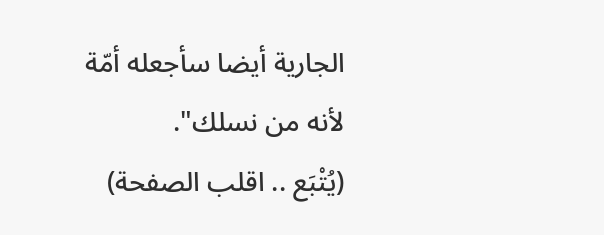الجارية أيضا سأجعله أمّة لأنه من نسلك".
(يُتْبَع .. اقلب الصفحة)